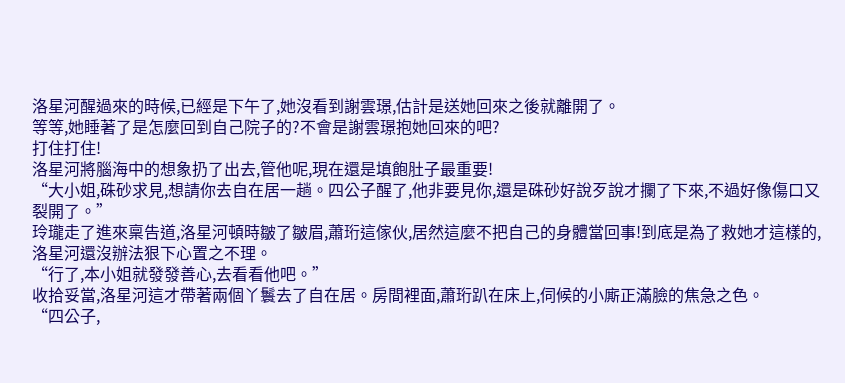洛星河醒過來的時候,已經是下午了,她沒看到謝雲璟,估計是送她回來之後就離開了。
等等,她睡著了是怎麼回到自己院子的?不會是謝雲璟抱她回來的吧?
打住打住!
洛星河將腦海中的想象扔了出去,管他呢,現在還是填飽肚子最重要!
“大小姐,硃砂求見,想請你去自在居一趟。四公子醒了,他非要見你,還是硃砂好說歹說才攔了下來,不過好像傷口又裂開了。”
玲瓏走了進來稟告道,洛星河頓時皺了皺眉,蕭珩這傢伙,居然這麼不把自己的身體當回事!到底是為了救她才這樣的,洛星河還沒辦法狠下心置之不理。
“行了,本小姐就發發善心,去看看他吧。”
收拾妥當,洛星河這才帶著兩個丫鬟去了自在居。房間裡面,蕭珩趴在床上,伺候的小廝正滿臉的焦急之色。
“四公子,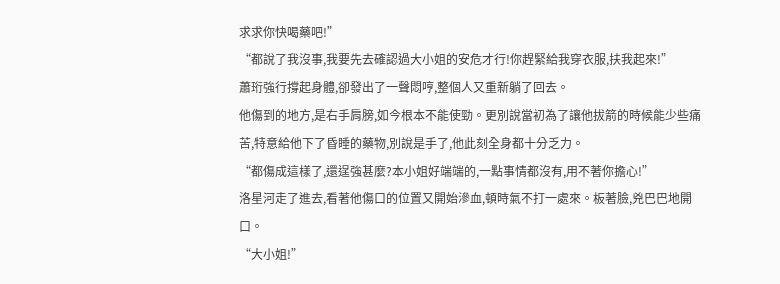求求你快喝藥吧!”
“都說了我沒事,我要先去確認過大小姐的安危才行!你趕緊給我穿衣服,扶我起來!”
蕭珩強行撐起身體,卻發出了一聲悶哼,整個人又重新躺了回去。
他傷到的地方,是右手肩膀,如今根本不能使勁。更別說當初為了讓他拔箭的時候能少些痛苦,特意給他下了昏睡的藥物,別說是手了,他此刻全身都十分乏力。
“都傷成這樣了,還逞強甚麼?本小姐好端端的,一點事情都沒有,用不著你擔心!”
洛星河走了進去,看著他傷口的位置又開始滲血,頓時氣不打一處來。板著臉,兇巴巴地開口。
“大小姐!”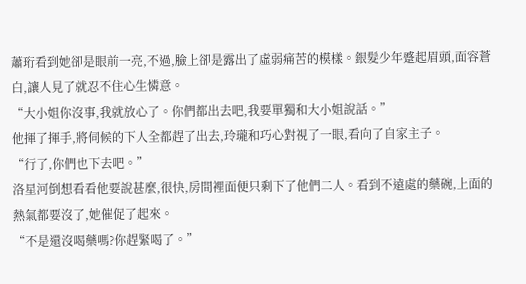蕭珩看到她卻是眼前一亮,不過,臉上卻是露出了虛弱痛苦的模樣。銀髮少年蹙起眉頭,面容蒼白,讓人見了就忍不住心生憐意。
“大小姐你沒事,我就放心了。你們都出去吧,我要單獨和大小姐說話。”
他揮了揮手,將伺候的下人全都趕了出去,玲瓏和巧心對視了一眼,看向了自家主子。
“行了,你們也下去吧。”
洛星河倒想看看他要說甚麼,很快,房間裡面便只剩下了他們二人。看到不遠處的藥碗,上面的熱氣都要沒了,她催促了起來。
“不是還沒喝藥嗎?你趕緊喝了。”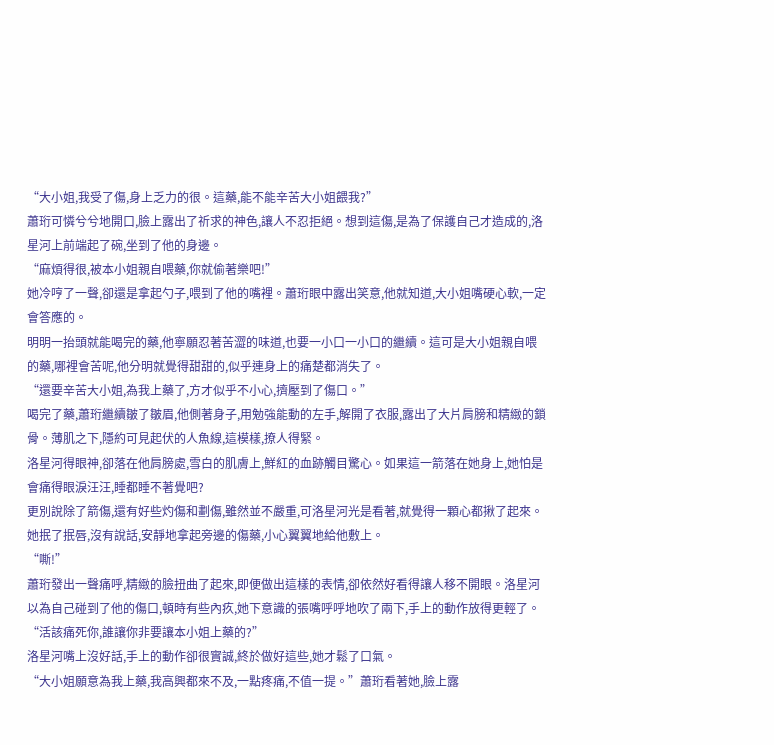“大小姐,我受了傷,身上乏力的很。這藥,能不能辛苦大小姐餵我?”
蕭珩可憐兮兮地開口,臉上露出了祈求的神色,讓人不忍拒絕。想到這傷,是為了保護自己才造成的,洛星河上前端起了碗,坐到了他的身邊。
“麻煩得很,被本小姐親自喂藥,你就偷著樂吧!”
她冷哼了一聲,卻還是拿起勺子,喂到了他的嘴裡。蕭珩眼中露出笑意,他就知道,大小姐嘴硬心軟,一定會答應的。
明明一抬頭就能喝完的藥,他寧願忍著苦澀的味道,也要一小口一小口的繼續。這可是大小姐親自喂的藥,哪裡會苦呢,他分明就覺得甜甜的,似乎連身上的痛楚都消失了。
“還要辛苦大小姐,為我上藥了,方才似乎不小心,擠壓到了傷口。”
喝完了藥,蕭珩繼續皺了皺眉,他側著身子,用勉強能動的左手,解開了衣服,露出了大片肩膀和精緻的鎖骨。薄肌之下,隱約可見起伏的人魚線,這模樣,撩人得緊。
洛星河得眼神,卻落在他肩膀處,雪白的肌膚上,鮮紅的血跡觸目驚心。如果這一箭落在她身上,她怕是會痛得眼淚汪汪,睡都睡不著覺吧?
更別說除了箭傷,還有好些灼傷和劃傷,雖然並不嚴重,可洛星河光是看著,就覺得一顆心都揪了起來。
她抿了抿唇,沒有說話,安靜地拿起旁邊的傷藥,小心翼翼地給他敷上。
“嘶!”
蕭珩發出一聲痛呼,精緻的臉扭曲了起來,即便做出這樣的表情,卻依然好看得讓人移不開眼。洛星河以為自己碰到了他的傷口,頓時有些內疚,她下意識的張嘴呼呼地吹了兩下,手上的動作放得更輕了。
“活該痛死你,誰讓你非要讓本小姐上藥的?”
洛星河嘴上沒好話,手上的動作卻很實誠,終於做好這些,她才鬆了口氣。
“大小姐願意為我上藥,我高興都來不及,一點疼痛,不值一提。”蕭珩看著她,臉上露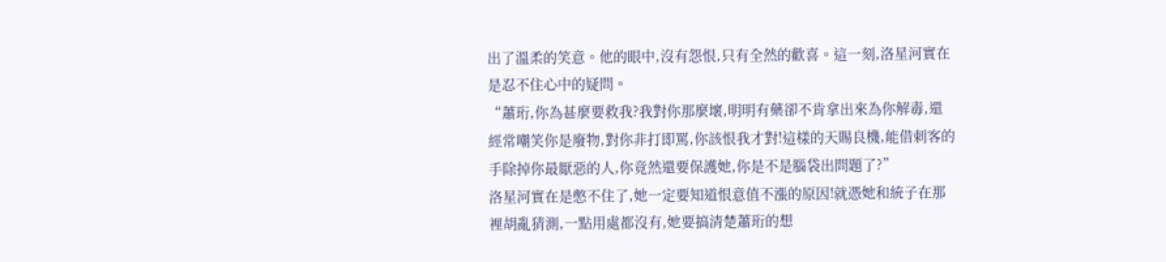出了溫柔的笑意。他的眼中,沒有怨恨,只有全然的歡喜。這一刻,洛星河實在是忍不住心中的疑問。
“蕭珩,你為甚麼要救我?我對你那麼壞,明明有藥卻不肯拿出來為你解毒,還經常嘲笑你是廢物,對你非打即罵,你該恨我才對!這樣的天賜良機,能借刺客的手除掉你最厭惡的人,你竟然還要保護她,你是不是腦袋出問題了?”
洛星河實在是憋不住了,她一定要知道恨意值不漲的原因!就憑她和統子在那裡胡亂猜測,一點用處都沒有,她要搞清楚蕭珩的想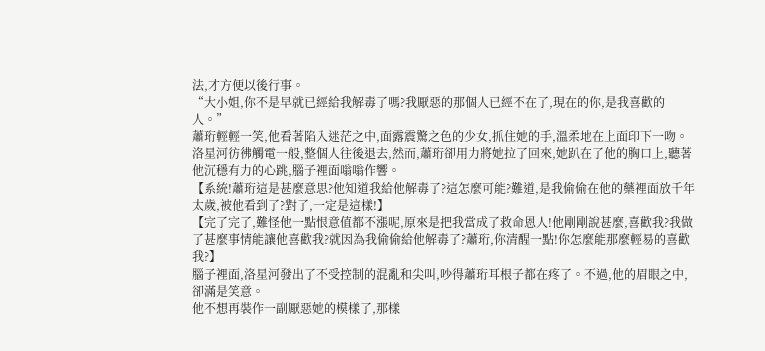法,才方便以後行事。
“大小姐,你不是早就已經給我解毒了嗎?我厭惡的那個人已經不在了,現在的你,是我喜歡的人。”
蕭珩輕輕一笑,他看著陷入迷茫之中,面露震驚之色的少女,抓住她的手,溫柔地在上面印下一吻。
洛星河彷彿觸電一般,整個人往後退去,然而,蕭珩卻用力將她拉了回來,她趴在了他的胸口上,聽著他沉穩有力的心跳,腦子裡面嗡嗡作響。
【系統!蕭珩這是甚麼意思?他知道我給他解毒了?這怎麼可能?難道,是我偷偷在他的藥裡面放千年太歲,被他看到了?對了,一定是這樣!】
【完了完了,難怪他一點恨意值都不漲呢,原來是把我當成了救命恩人!他剛剛說甚麼,喜歡我?我做了甚麼事情能讓他喜歡我?就因為我偷偷給他解毒了?蕭珩,你清醒一點!你怎麼能那麼輕易的喜歡我?】
腦子裡面,洛星河發出了不受控制的混亂和尖叫,吵得蕭珩耳根子都在疼了。不過,他的眉眼之中,卻滿是笑意。
他不想再裝作一副厭惡她的模樣了,那樣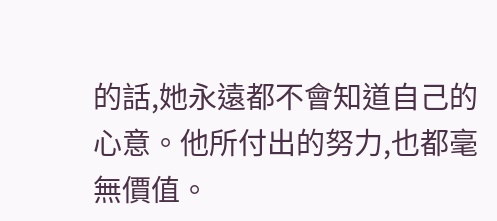的話,她永遠都不會知道自己的心意。他所付出的努力,也都毫無價值。